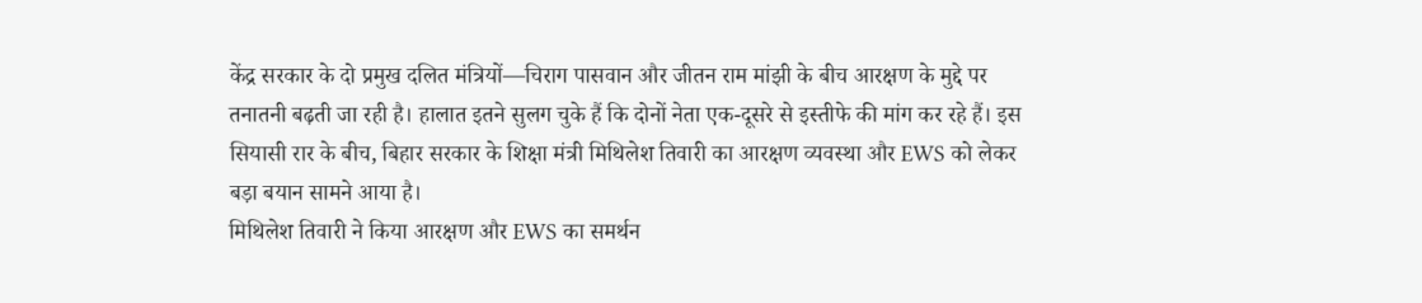केंद्र सरकार के दो प्रमुख दलित मंत्रियों—चिराग पासवान और जीतन राम मांझी के बीच आरक्षण के मुद्दे पर तनातनी बढ़ती जा रही है। हालात इतने सुलग चुके हैं कि दोनों नेता एक-दूसरे से इस्तीफे की मांग कर रहे हैं। इस सियासी रार के बीच, बिहार सरकार के शिक्षा मंत्री मिथिलेश तिवारी का आरक्षण व्यवस्था और EWS को लेकर बड़ा बयान सामने आया है।
मिथिलेश तिवारी ने किया आरक्षण और EWS का समर्थन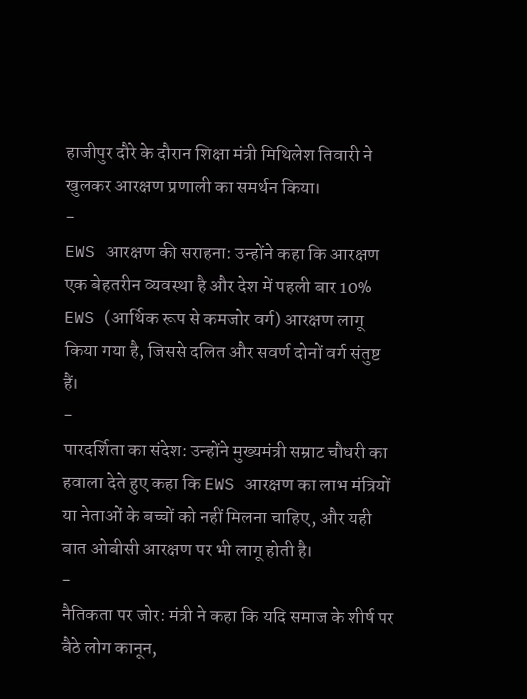हाजीपुर दौरे के दौरान शिक्षा मंत्री मिथिलेश तिवारी ने खुलकर आरक्षण प्रणाली का समर्थन किया।
-
EWS आरक्षण की सराहना: उन्होंने कहा कि आरक्षण एक बेहतरीन व्यवस्था है और देश में पहली बार 10% EWS (आर्थिक रूप से कमजोर वर्ग) आरक्षण लागू किया गया है, जिससे दलित और सवर्ण दोनों वर्ग संतुष्ट हैं।
-
पारदर्शिता का संदेश: उन्होंने मुख्यमंत्री सम्राट चौधरी का हवाला देते हुए कहा कि EWS आरक्षण का लाभ मंत्रियों या नेताओं के बच्चों को नहीं मिलना चाहिए, और यही बात ओबीसी आरक्षण पर भी लागू होती है।
-
नैतिकता पर जोर: मंत्री ने कहा कि यदि समाज के शीर्ष पर बैठे लोग कानून,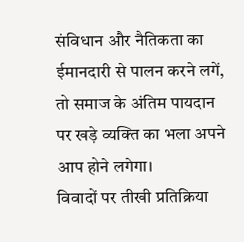संविधान और नैतिकता का ईमानदारी से पालन करने लगें, तो समाज के अंतिम पायदान पर खड़े व्यक्ति का भला अपने आप होने लगेगा।
विवादों पर तीखी प्रतिक्रिया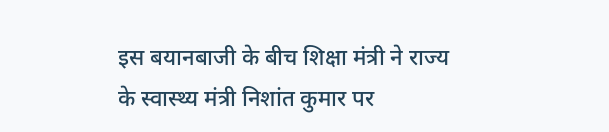इस बयानबाजी के बीच शिक्षा मंत्री ने राज्य के स्वास्थ्य मंत्री निशांत कुमार पर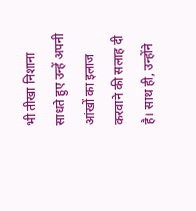भी तीखा निशाना साधते हुए उन्हें अपनी आंखों का इलाज करवाने की सलाह दी है। साथ ही, उन्होंने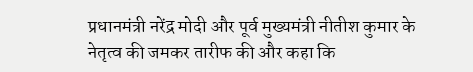प्रधानमंत्री नरेंद्र मोदी और पूर्व मुख्यमंत्री नीतीश कुमार के नेतृत्व की जमकर तारीफ की और कहा कि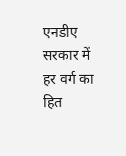एनडीए सरकार में हर वर्ग का हित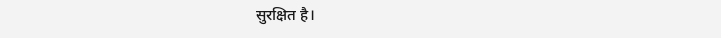सुरक्षित है।